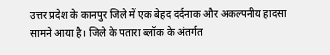उत्तर प्रदेश के कानपुर जिले में एक बेहद दर्दनाक और अकल्पनीय हादसा सामने आया है। जिले के पतारा ब्लॉक के अंतर्गत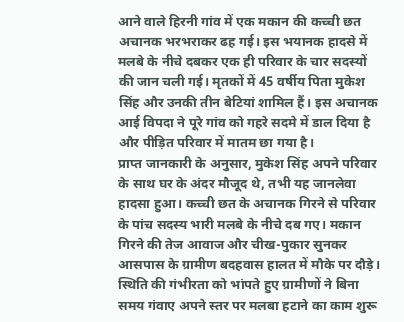आने वाले हिरनी गांव में एक मकान की कच्ची छत अचानक भरभराकर ढह गई। इस भयानक हादसे में मलबे के नीचे दबकर एक ही परिवार के चार सदस्यों की जान चली गई। मृतकों में 45 वर्षीय पिता मुकेश सिंह और उनकी तीन बेटियां शामिल हैं। इस अचानक आई विपदा ने पूरे गांव को गहरे सदमे में डाल दिया है और पीड़ित परिवार में मातम छा गया है।
प्राप्त जानकारी के अनुसार, मुकेश सिंह अपने परिवार के साथ घर के अंदर मौजूद थे, तभी यह जानलेवा हादसा हुआ। कच्ची छत के अचानक गिरने से परिवार के पांच सदस्य भारी मलबे के नीचे दब गए। मकान गिरने की तेज आवाज और चीख-पुकार सुनकर आसपास के ग्रामीण बदहवास हालत में मौके पर दौड़े।
स्थिति की गंभीरता को भांपते हुए ग्रामीणों ने बिना समय गंवाए अपने स्तर पर मलबा हटाने का काम शुरू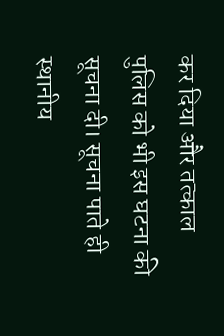कर दिया और तत्काल पुलिस को भी इस घटना की सूचना दी। सूचना पाते ही स्थानीय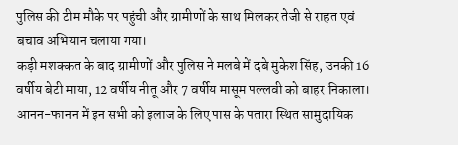पुलिस की टीम मौके पर पहुंची और ग्रामीणों के साथ मिलकर तेजी से राहत एवं बचाव अभियान चलाया गया।
कड़ी मशक्कत के बाद ग्रामीणों और पुलिस ने मलबे में दबे मुकेश सिंह, उनकी 16 वर्षीय बेटी माया, 12 वर्षीय नीतू और 7 वर्षीय मासूम पल्लवी को बाहर निकाला। आनन-फानन में इन सभी को इलाज के लिए पास के पतारा स्थित सामुदायिक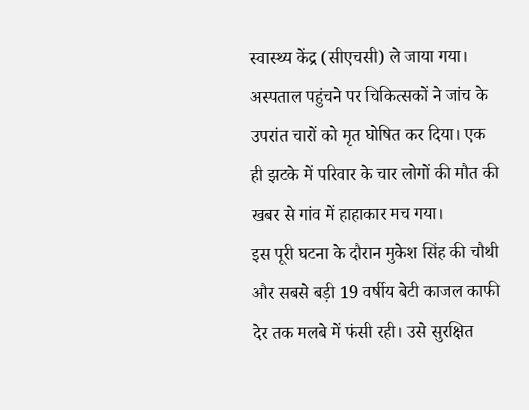स्वास्थ्य केंद्र (सीएचसी) ले जाया गया। अस्पताल पहुंचने पर चिकित्सकों ने जांच के उपरांत चारों को मृत घोषित कर दिया। एक ही झटके में परिवार के चार लोगों की मौत की खबर से गांव में हाहाकार मच गया।
इस पूरी घटना के दौरान मुकेश सिंह की चौथी और सबसे बड़ी 19 वर्षीय बेटी काजल काफी देर तक मलबे में फंसी रही। उसे सुरक्षित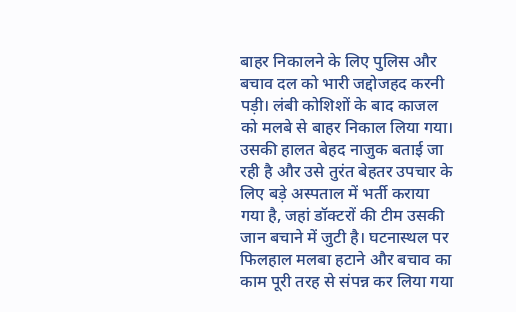बाहर निकालने के लिए पुलिस और बचाव दल को भारी जद्दोजहद करनी पड़ी। लंबी कोशिशों के बाद काजल को मलबे से बाहर निकाल लिया गया। उसकी हालत बेहद नाजुक बताई जा रही है और उसे तुरंत बेहतर उपचार के लिए बड़े अस्पताल में भर्ती कराया गया है, जहां डॉक्टरों की टीम उसकी जान बचाने में जुटी है। घटनास्थल पर फिलहाल मलबा हटाने और बचाव का काम पूरी तरह से संपन्न कर लिया गया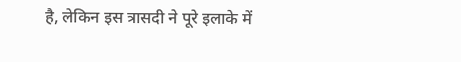है, लेकिन इस त्रासदी ने पूरे इलाके में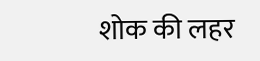शोक की लहर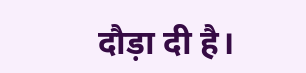दौड़ा दी है।